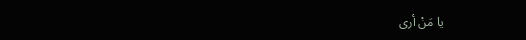يا مَنْ أرى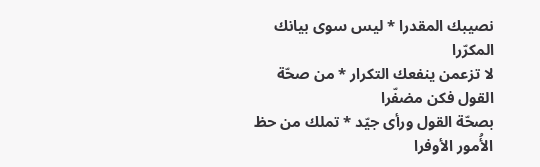نصيبك المقدرا * ليس سوى بيانك المكرّرا
لا تزعمن ينفعك التكرار * من صحّة القول فكن مضفّرا
بصحّة القول ورأى جيّد * تملك من حظ الأُمور الأوفرا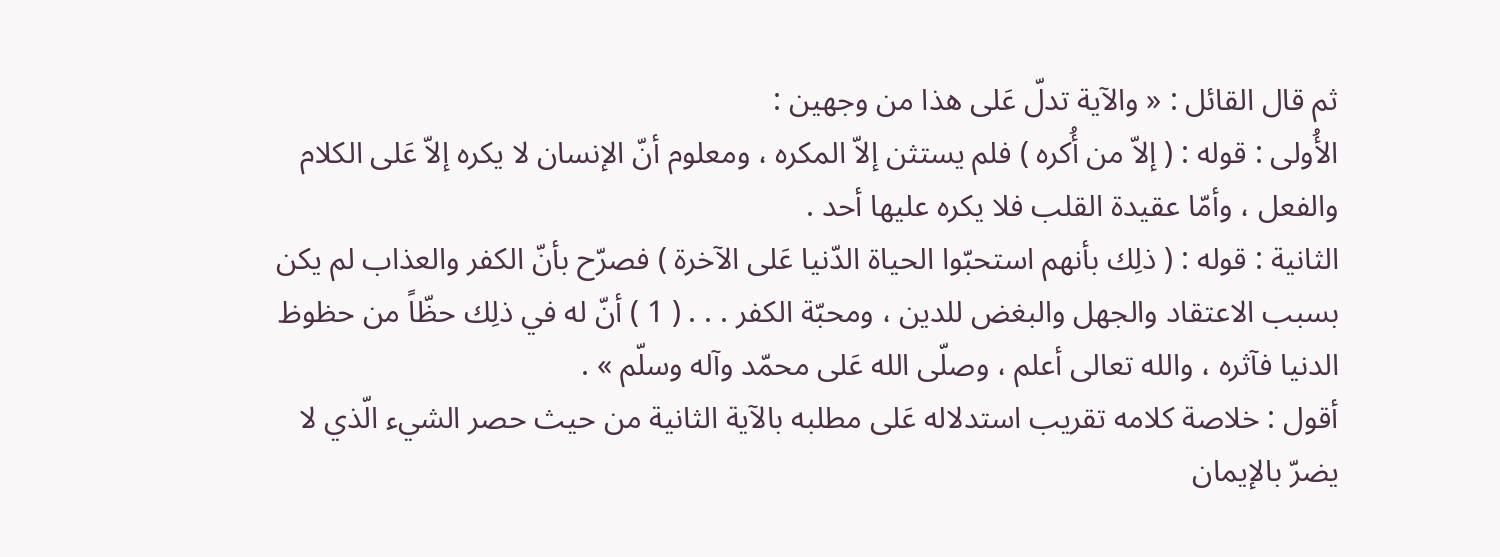ثم قال القائل : « والآية تدلّ عَلى هذا من وجهين :
الأُولى : قوله : ( إلاّ من أُكره ) فلم يستثن إلاّ المكره ، ومعلوم أنّ الإنسان لا يكره إلاّ عَلى الكلام والفعل ، وأمّا عقيدة القلب فلا يكره عليها أحد .
الثانية : قوله : ( ذلِك بأنهم استحبّوا الحياة الدّنيا عَلى الآخرة ) فصرّح بأنّ الكفر والعذاب لم يكن بسبب الاعتقاد والجهل والبغض للدين ، ومحبّة الكفر . . . ( 1 ) أنّ له في ذلِك حظّاً من حظوظ الدنيا فآثره ، والله تعالى أعلم ، وصلّى الله عَلى محمّد وآله وسلّم » .
أقول : خلاصة كلامه تقريب استدلاله عَلى مطلبه بالآية الثانية من حيث حصر الشيء الّذي لا يضرّ بالإيمان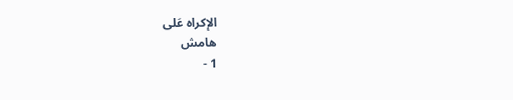الإكراه عَلى
هامش
1 -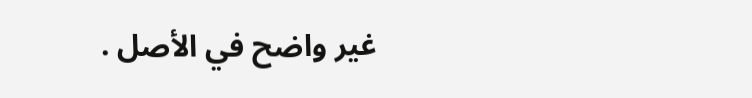غير واضح في الأصل .